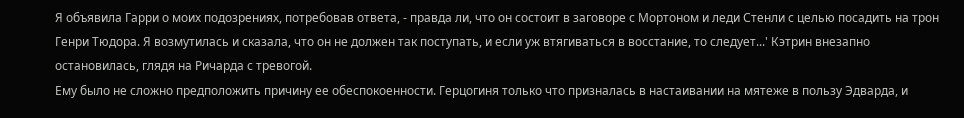Я объявила Гарри о моих подозрениях, потребовав ответа, - правда ли, что он состоит в заговоре с Мортоном и леди Стенли с целью посадить на трон Генри Тюдора. Я возмутилась и сказала, что он не должен так поступать, и если уж втягиваться в восстание, то следует...' Кэтрин внезапно остановилась, глядя на Ричарда с тревогой.
Ему было не сложно предположить причину ее обеспокоенности. Герцогиня только что призналась в настаивании на мятеже в пользу Эдварда, и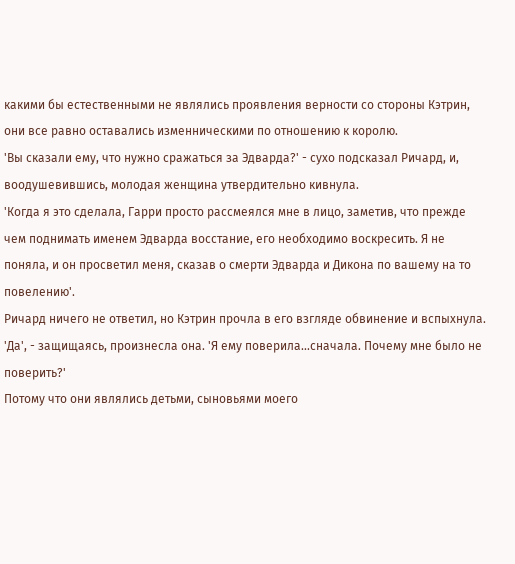какими бы естественными не являлись проявления верности со стороны Кэтрин, они все равно оставались изменническими по отношению к королю.
'Вы сказали ему, что нужно сражаться за Эдварда?' - сухо подсказал Ричард, и, воодушевившись, молодая женщина утвердительно кивнула.
'Когда я это сделала, Гарри просто рассмеялся мне в лицо, заметив, что прежде чем поднимать именем Эдварда восстание, его необходимо воскресить. Я не поняла, и он просветил меня, сказав о смерти Эдварда и Дикона по вашему на то повелению'.
Ричард ничего не ответил, но Кэтрин прочла в его взгляде обвинение и вспыхнула.
'Да', - защищаясь, произнесла она. 'Я ему поверила...сначала. Почему мне было не поверить?'
Потому что они являлись детьми, сыновьями моего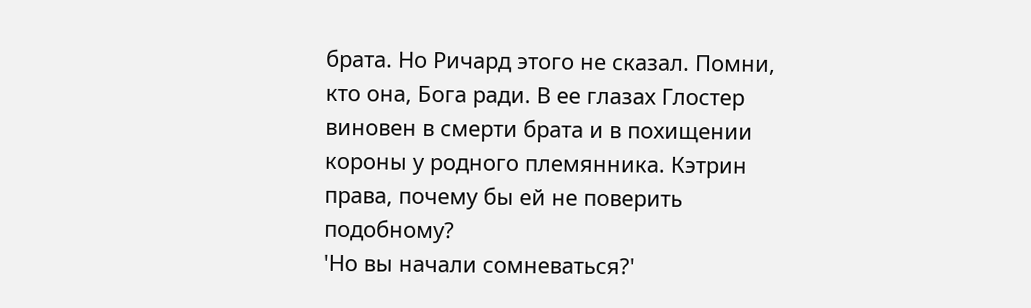брата. Но Ричард этого не сказал. Помни, кто она, Бога ради. В ее глазах Глостер виновен в смерти брата и в похищении короны у родного племянника. Кэтрин права, почему бы ей не поверить подобному?
'Но вы начали сомневаться?'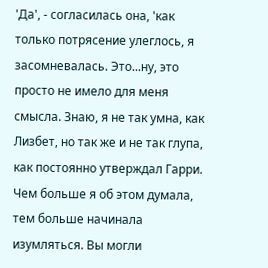'Да', - согласилась она, 'как только потрясение улеглось, я засомневалась. Это...ну, это просто не имело для меня смысла. Знаю, я не так умна, как Лизбет, но так же и не так глупа, как постоянно утверждал Гарри. Чем больше я об этом думала, тем больше начинала изумляться. Вы могли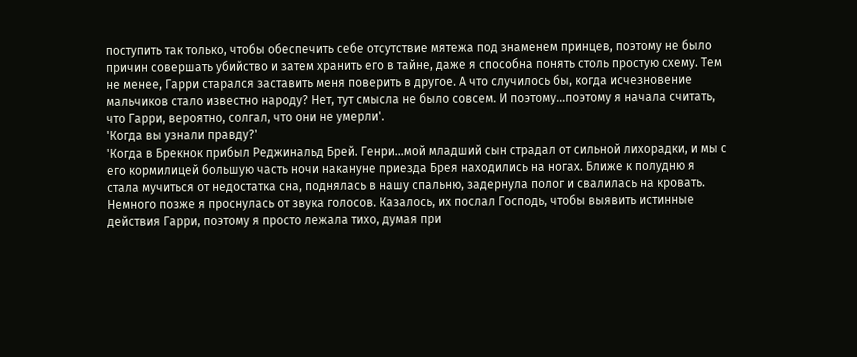поступить так только, чтобы обеспечить себе отсутствие мятежа под знаменем принцев, поэтому не было причин совершать убийство и затем хранить его в тайне, даже я способна понять столь простую схему. Тем не менее, Гарри старался заставить меня поверить в другое. А что случилось бы, когда исчезновение мальчиков стало известно народу? Нет, тут смысла не было совсем. И поэтому...поэтому я начала считать, что Гарри, вероятно, солгал, что они не умерли'.
'Когда вы узнали правду?'
'Когда в Брекнок прибыл Реджинальд Брей. Генри...мой младший сын страдал от сильной лихорадки, и мы с его кормилицей большую часть ночи накануне приезда Брея находились на ногах. Ближе к полудню я стала мучиться от недостатка сна, поднялась в нашу спальню, задернула полог и свалилась на кровать.
Немного позже я проснулась от звука голосов. Казалось, их послал Господь, чтобы выявить истинные действия Гарри, поэтому я просто лежала тихо, думая при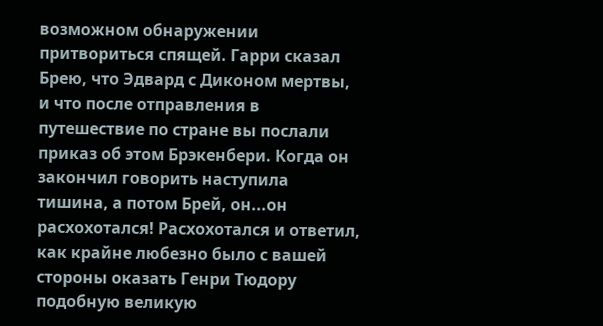возможном обнаружении притвориться спящей. Гарри сказал Брею, что Эдвард с Диконом мертвы, и что после отправления в путешествие по стране вы послали приказ об этом Брэкенбери. Когда он закончил говорить наступила тишина, а потом Брей, он...он расхохотался! Расхохотался и ответил, как крайне любезно было с вашей стороны оказать Генри Тюдору подобную великую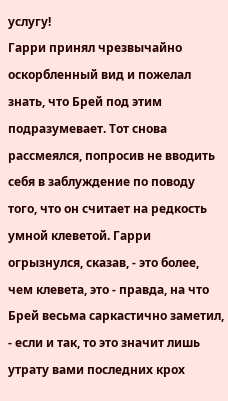услугу!
Гарри принял чрезвычайно оскорбленный вид и пожелал знать, что Брей под этим подразумевает. Тот снова рассмеялся, попросив не вводить себя в заблуждение по поводу того, что он считает на редкость умной клеветой. Гарри огрызнулся, сказав, - это более, чем клевета, это - правда, на что Брей весьма саркастично заметил, - если и так, то это значит лишь утрату вами последних крох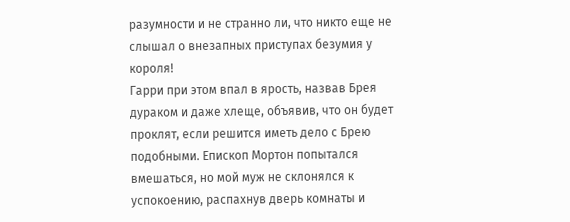разумности и не странно ли, что никто еще не слышал о внезапных приступах безумия у короля!
Гарри при этом впал в ярость, назвав Брея дураком и даже хлеще, объявив, что он будет проклят, если решится иметь дело с Брею подобными. Епископ Мортон попытался вмешаться, но мой муж не склонялся к успокоению, распахнув дверь комнаты и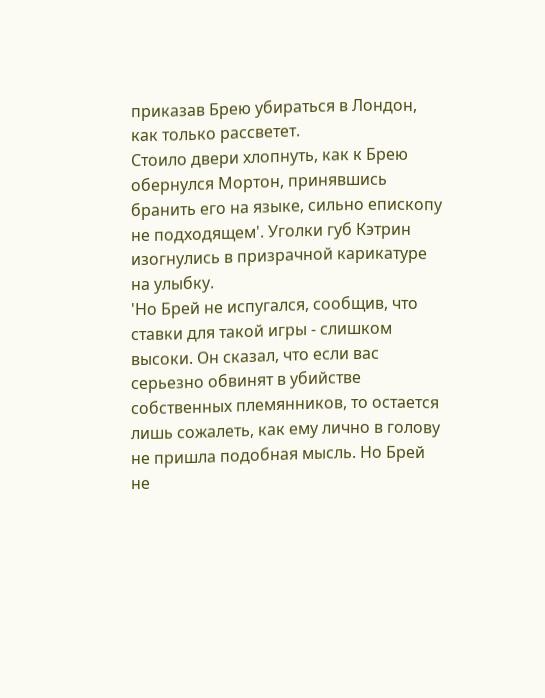приказав Брею убираться в Лондон, как только рассветет.
Стоило двери хлопнуть, как к Брею обернулся Мортон, принявшись бранить его на языке, сильно епископу не подходящем'. Уголки губ Кэтрин изогнулись в призрачной карикатуре на улыбку.
'Но Брей не испугался, сообщив, что ставки для такой игры - слишком высоки. Он сказал, что если вас серьезно обвинят в убийстве собственных племянников, то остается лишь сожалеть, как ему лично в голову не пришла подобная мысль. Но Брей не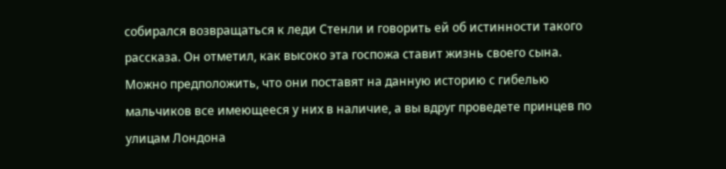собирался возвращаться к леди Стенли и говорить ей об истинности такого рассказа. Он отметил, как высоко эта госпожа ставит жизнь своего сына. Можно предположить, что они поставят на данную историю с гибелью мальчиков все имеющееся у них в наличие, а вы вдруг проведете принцев по улицам Лондона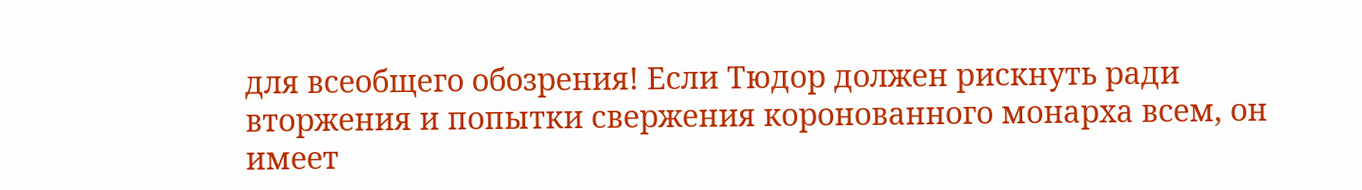для всеобщего обозрения! Если Тюдор должен рискнуть ради вторжения и попытки свержения коронованного монарха всем, он имеет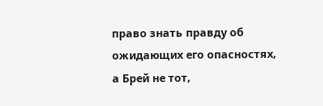право знать правду об ожидающих его опасностях, а Брей не тот,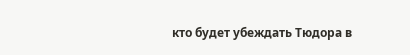кто будет убеждать Тюдора в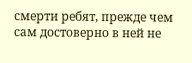смерти ребят, прежде чем сам достоверно в ней не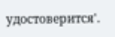удостоверится'.